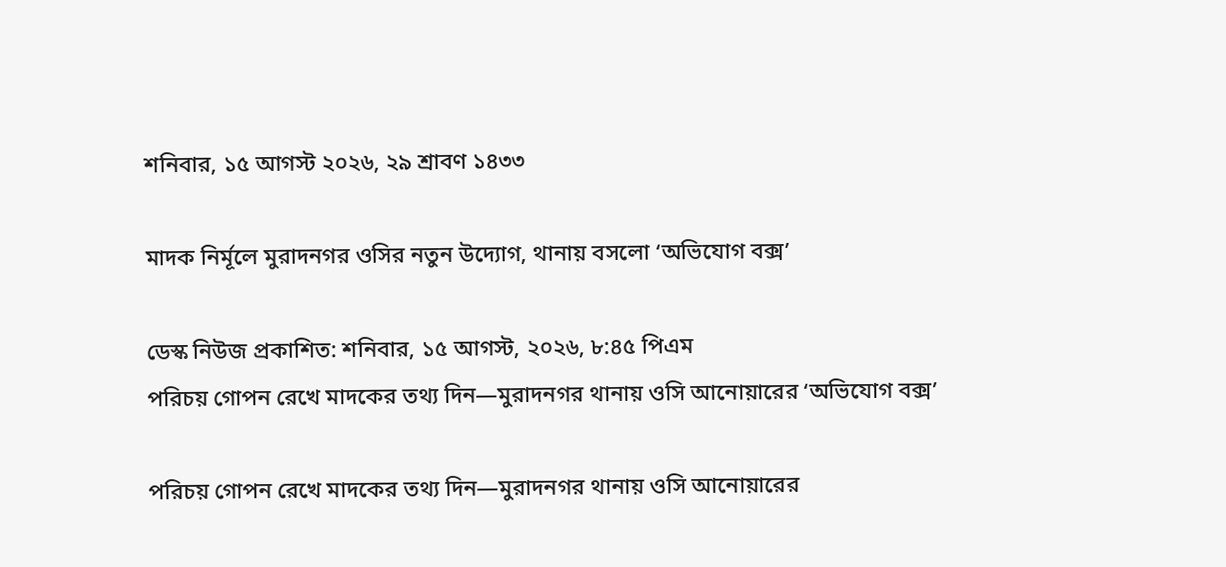শনিবার, ১৫ আগস্ট ২০২৬, ২৯ শ্রাবণ ১৪৩৩

মাদক নির্মূলে মুরাদনগর ওসির নতুন উদ্যোগ, থানায় বসলো ‘অভিযোগ বক্স’

ডেস্ক নিউজ প্রকাশিত: শনিবার, ১৫ আগস্ট, ২০২৬, ৮:৪৫ পিএম
পরিচয় গোপন রেখে মাদকের তথ্য দিন—মুরাদনগর থানায় ওসি আনোয়ারের ‘অভিযোগ বক্স’

পরিচয় গোপন রেখে মাদকের তথ্য দিন—মুরাদনগর থানায় ওসি আনোয়ারের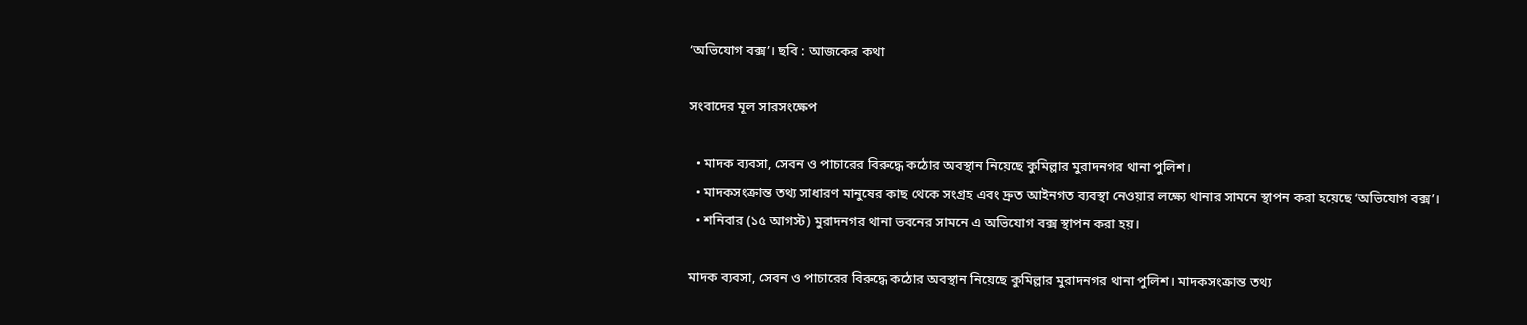‘অভিযোগ বক্স’। ছবি : আজকের কথা

সংবাদের মূল সারসংক্ষেপ

  • মাদক ব্যবসা, সেবন ও পাচারের বিরুদ্ধে কঠোর অবস্থান নিয়েছে কুমিল্লার মুরাদনগর থানা পুলিশ।
  • মাদকসংক্রান্ত তথ্য সাধারণ মানুষের কাছ থেকে সংগ্রহ এবং দ্রুত আইনগত ব্যবস্থা নেওয়ার লক্ষ্যে থানার সামনে স্থাপন করা হয়েছে ‘অভিযোগ বক্স’।
  • শনিবার (১৫ আগস্ট) মুরাদনগর থানা ভবনের সামনে এ অভিযোগ বক্স স্থাপন করা হয়।

মাদক ব্যবসা, সেবন ও পাচারের বিরুদ্ধে কঠোর অবস্থান নিয়েছে কুমিল্লার মুরাদনগর থানা পুলিশ। মাদকসংক্রান্ত তথ্য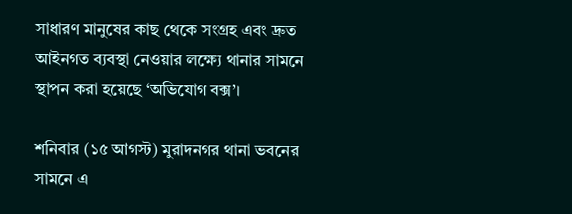সাধারণ মানুষের কাছ থেকে সংগ্রহ এবং দ্রুত আইনগত ব্যবস্থা নেওয়ার লক্ষ্যে থানার সামনে স্থাপন করা হয়েছে ‘অভিযোগ বক্স’।

শনিবার (১৫ আগস্ট) মুরাদনগর থানা ভবনের সামনে এ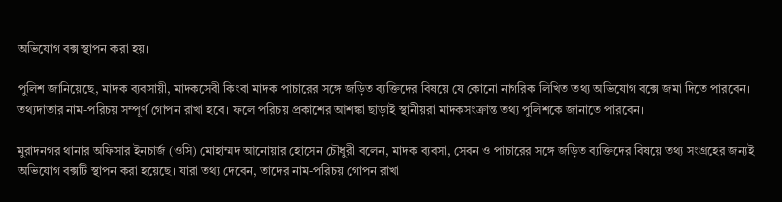অভিযোগ বক্স স্থাপন করা হয়।

পুলিশ জানিয়েছে, মাদক ব্যবসায়ী, মাদকসেবী কিংবা মাদক পাচারের সঙ্গে জড়িত ব্যক্তিদের বিষয়ে যে কোনো নাগরিক লিখিত তথ্য অভিযোগ বক্সে জমা দিতে পারবেন। তথ্যদাতার নাম-পরিচয় সম্পূর্ণ গোপন রাখা হবে। ফলে পরিচয় প্রকাশের আশঙ্কা ছাড়াই স্থানীয়রা মাদকসংক্রান্ত তথ্য পুলিশকে জানাতে পারবেন।

মুরাদনগর থানার অফিসার ইনচার্জ (ওসি) মোহাম্মদ আনোয়ার হোসেন চৌধুরী বলেন, মাদক ব্যবসা, সেবন ও পাচারের সঙ্গে জড়িত ব্যক্তিদের বিষয়ে তথ্য সংগ্রহের জন্যই অভিযোগ বক্সটি স্থাপন করা হয়েছে। যারা তথ্য দেবেন, তাদের নাম-পরিচয় গোপন রাখা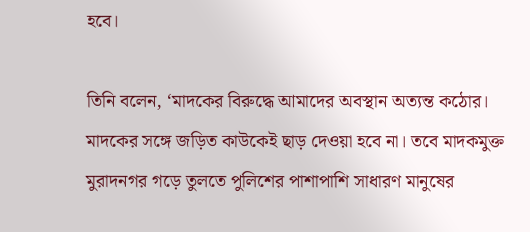হবে।

তিনি বলেন, ‘মাদকের বিরুদ্ধে আমাদের অবস্থান অত্যন্ত কঠোর। মাদকের সঙ্গে জড়িত কাউকেই ছাড় দেওয়া হবে না। তবে মাদকমুক্ত মুরাদনগর গড়ে তুলতে পুলিশের পাশাপাশি সাধারণ মানুষের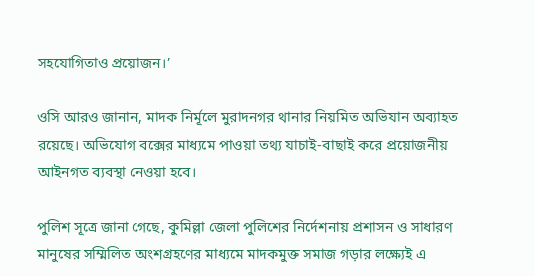সহযোগিতাও প্রয়োজন।’

ওসি আরও জানান, মাদক নির্মূলে মুরাদনগর থানার নিয়মিত অভিযান অব্যাহত রয়েছে। অভিযোগ বক্সের মাধ্যমে পাওয়া তথ্য যাচাই-বাছাই করে প্রয়োজনীয় আইনগত ব্যবস্থা নেওয়া হবে।

পুলিশ সূত্রে জানা গেছে, কুমিল্লা জেলা পুলিশের নির্দেশনায় প্রশাসন ও সাধারণ মানুষের সম্মিলিত অংশগ্রহণের মাধ্যমে মাদকমুক্ত সমাজ গড়ার লক্ষ্যেই এ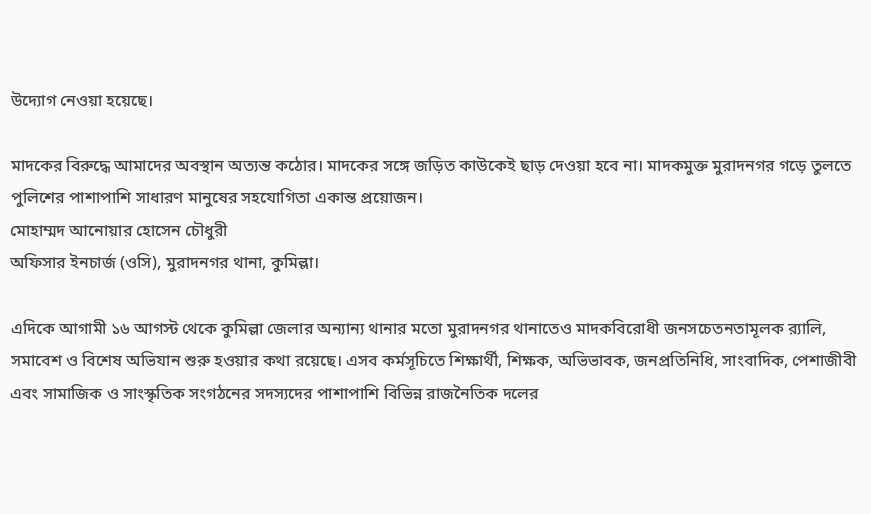উদ্যোগ নেওয়া হয়েছে।

মাদকের বিরুদ্ধে আমাদের অবস্থান অত্যন্ত কঠোর। মাদকের সঙ্গে জড়িত কাউকেই ছাড় দেওয়া হবে না। মাদকমুক্ত মুরাদনগর গড়ে তুলতে পুলিশের পাশাপাশি সাধারণ মানুষের সহযোগিতা একান্ত প্রয়োজন।
মোহাম্মদ আনোয়ার হোসেন চৌধুরী
অফিসার ইনচার্জ (ওসি), মুরাদনগর থানা, কুমিল্লা।

এদিকে আগামী ১৬ আগস্ট থেকে কুমিল্লা জেলার অন্যান্য থানার মতো মুরাদনগর থানাতেও মাদকবিরোধী জনসচেতনতামূলক র‌্যালি, সমাবেশ ও বিশেষ অভিযান শুরু হওয়ার কথা রয়েছে। এসব কর্মসূচিতে শিক্ষার্থী, শিক্ষক, অভিভাবক, জনপ্রতিনিধি, সাংবাদিক, পেশাজীবী এবং সামাজিক ও সাংস্কৃতিক সংগঠনের সদস্যদের পাশাপাশি বিভিন্ন রাজনৈতিক দলের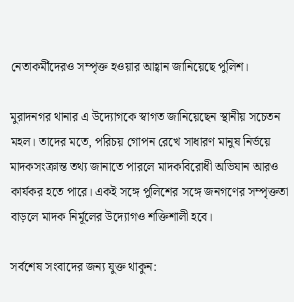নেতাকর্মীদেরও সম্পৃক্ত হওয়ার আহ্বান জানিয়েছে পুলিশ।

মুরাদনগর থানার এ উদ্যোগকে স্বাগত জানিয়েছেন স্থানীয় সচেতন মহল। তাদের মতে, পরিচয় গোপন রেখে সাধারণ মানুষ নির্ভয়ে মাদকসংক্রান্ত তথ্য জানাতে পারলে মাদকবিরোধী অভিযান আরও কার্যকর হতে পারে। একই সঙ্গে পুলিশের সঙ্গে জনগণের সম্পৃক্ততা বাড়লে মাদক নির্মূলের উদ্যোগও শক্তিশালী হবে।

সর্বশেষ সংবাদের জন্য যুক্ত থাকুন: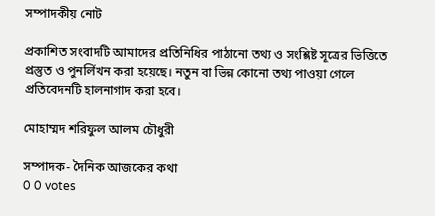সম্পাদকীয় নোট

প্রকাশিত সংবাদটি আমাদের প্রতিনিধির পাঠানো তথ্য ও সংশ্লিষ্ট সূত্রের ভিত্তিতে প্রস্তুত ও পুনর্লিখন করা হয়েছে। নতুন বা ভিন্ন কোনো তথ্য পাওয়া গেলে প্রতিবেদনটি হালনাগাদ করা হবে।

মোহাম্মদ শরিফুল আলম চৌধুরী

সম্পাদক- দৈনিক আজকের কথা
0 0 votes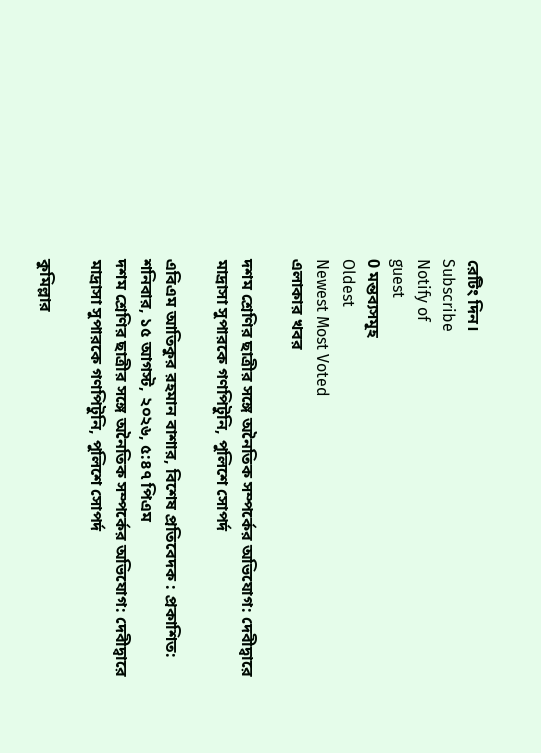রেটিং দিন।
Subscribe
Notify of
guest
0 মন্তব্যসমূহ
Oldest
Newest Most Voted
এলাকার খবর

দশম শ্রেণির ছাত্রীর সঙ্গে অনৈতিক সম্পর্কের অভিযোগ: দেবীদ্বারে মাদ্রাসা সুপারকে গণপিটুনি, পুলিশে সোপর্দ

এবিএম আতিকুর রহমান বাশার, বিশেষ প্রতিবেদক : প্রকাশিত: শনিবার, ১৫ আগস্ট, ২০২৬, ৫:৪৭ পিএম
দশম শ্রেণির ছাত্রীর সঙ্গে অনৈতিক সম্পর্কের অভিযোগ: দেবীদ্বারে মাদ্রাসা সুপারকে গণপিটুনি, পুলিশে সোপর্দ

কুমিল্লার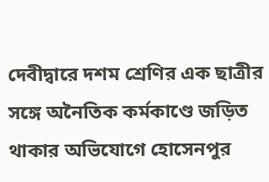দেবীদ্বারে দশম শ্রেণির এক ছাত্রীর সঙ্গে অনৈতিক কর্মকাণ্ডে জড়িত থাকার অভিযোগে হোসেনপুর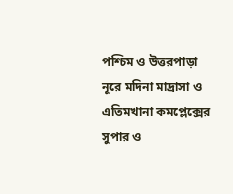পশ্চিম ও উত্তরপাড়া নূরে মদিনা মাদ্রাসা ও এতিমখানা কমপ্লেক্সের সুপার ও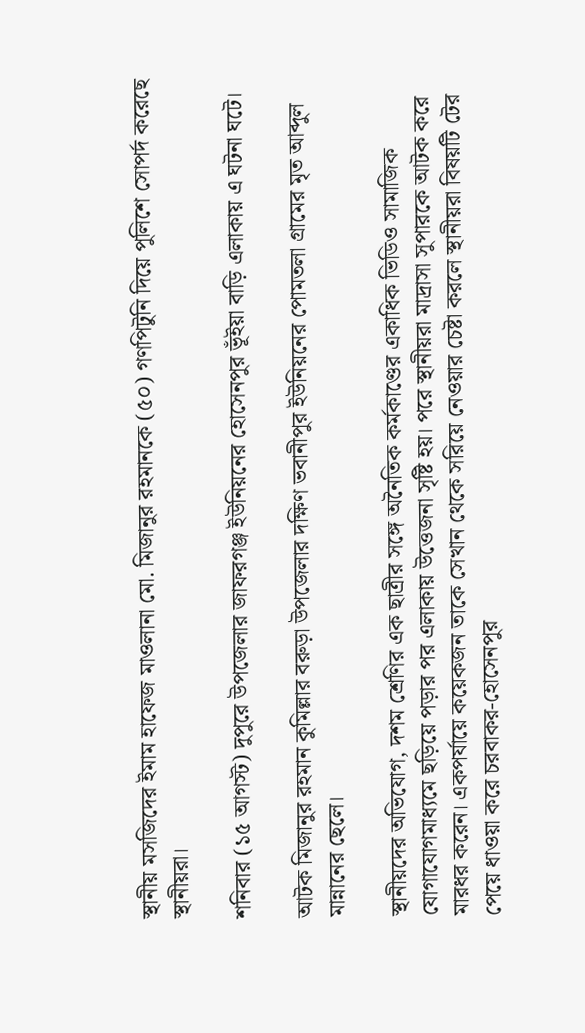স্থানীয় মসজিদের ইমাম হাফেজ মাওলানা মো. মিজানুর রহমানকে (৫০) গণপিটুনি দিয়ে পুলিশে সোপর্দ করেছে স্থানীয়রা।

শনিবার (১৫ আগস্ট) দুপুরে উপজেলার জাফরগঞ্জ ইউনিয়নের হোসেনপুর ভূঁইয়া বাড়ি এলাকায় এ ঘটনা ঘটে।

আটক মিজানুর রহমান কুমিল্লার বরুড়া উপজেলার দক্ষিণ ভবানীপুর ইউনিয়নের পোমতলা গ্রামের মৃত আব্দুল মান্নানের ছেলে।

স্থানীয়দের অভিযোগ, দশম শ্রেণির এক ছাত্রীর সঙ্গে অনৈতিক কর্মকাণ্ডের একাধিক ভিডিও সামাজিক যোগাযোগমাধ্যমে ছড়িয়ে পড়ার পর এলাকায় উত্তেজনা সৃষ্টি হয়। পরে স্থানীয়রা মাদ্রাসা সুপারকে আটক করে মারধর করেন। একপর্যায়ে কয়েকজন তাকে সেখান থেকে সরিয়ে নেওয়ার চেষ্টা করলে স্থানীয়রা বিষয়টি টের পেয়ে ধাওয়া করে চরবাকর-হোসেনপুর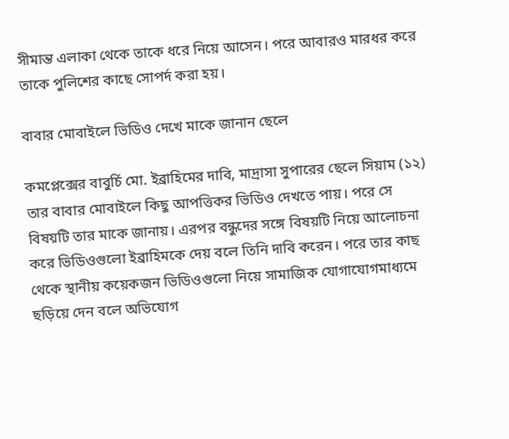সীমান্ত এলাকা থেকে তাকে ধরে নিয়ে আসেন। পরে আবারও মারধর করে তাকে পুলিশের কাছে সোপর্দ করা হয়।

বাবার মোবাইলে ভিডিও দেখে মাকে জানান ছেলে

কমপ্লেক্সের বাবুর্চি মো. ইব্রাহিমের দাবি, মাদ্রাসা সুপারের ছেলে সিয়াম (১২) তার বাবার মোবাইলে কিছু আপত্তিকর ভিডিও দেখতে পায়। পরে সে বিষয়টি তার মাকে জানায়। এরপর বন্ধুদের সঙ্গে বিষয়টি নিয়ে আলোচনা করে ভিডিওগুলো ইব্রাহিমকে দেয় বলে তিনি দাবি করেন। পরে তার কাছ থেকে স্থানীয় কয়েকজন ভিডিওগুলো নিয়ে সামাজিক যোগাযোগমাধ্যমে ছড়িয়ে দেন বলে অভিযোগ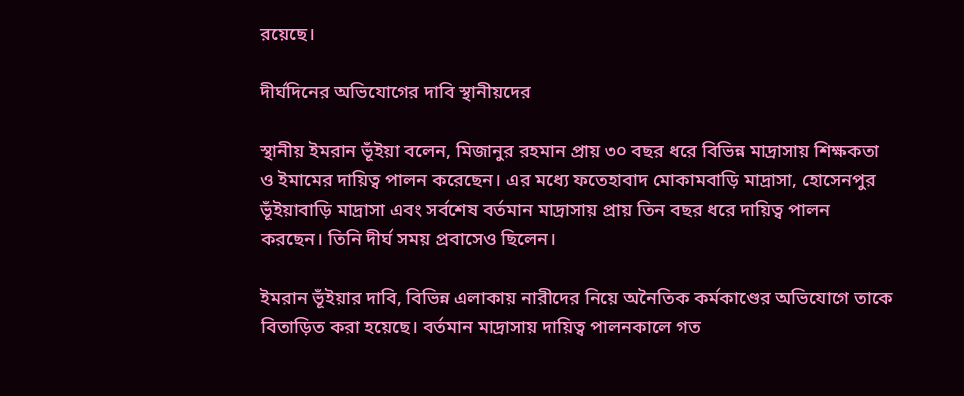রয়েছে।

দীর্ঘদিনের অভিযোগের দাবি স্থানীয়দের

স্থানীয় ইমরান ভূঁইয়া বলেন, মিজানুর রহমান প্রায় ৩০ বছর ধরে বিভিন্ন মাদ্রাসায় শিক্ষকতা ও ইমামের দায়িত্ব পালন করেছেন। এর মধ্যে ফতেহাবাদ মোকামবাড়ি মাদ্রাসা, হোসেনপুর ভূঁইয়াবাড়ি মাদ্রাসা এবং সর্বশেষ বর্তমান মাদ্রাসায় প্রায় তিন বছর ধরে দায়িত্ব পালন করছেন। তিনি দীর্ঘ সময় প্রবাসেও ছিলেন।

ইমরান ভূঁইয়ার দাবি, বিভিন্ন এলাকায় নারীদের নিয়ে অনৈতিক কর্মকাণ্ডের অভিযোগে তাকে বিতাড়িত করা হয়েছে। বর্তমান মাদ্রাসায় দায়িত্ব পালনকালে গত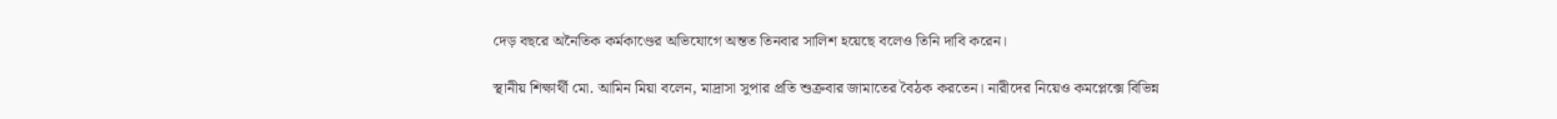দেড় বছরে অনৈতিক কর্মকাণ্ডের অভিযোগে অন্তত তিনবার সালিশ হয়েছে বলেও তিনি দাবি করেন।

স্থানীয় শিক্ষার্থী মো. আমিন মিয়া বলেন, মাদ্রাসা সুপার প্রতি শুক্রবার জামাতের বৈঠক করতেন। নারীদের নিয়েও কমপ্লেক্সে বিভিন্ন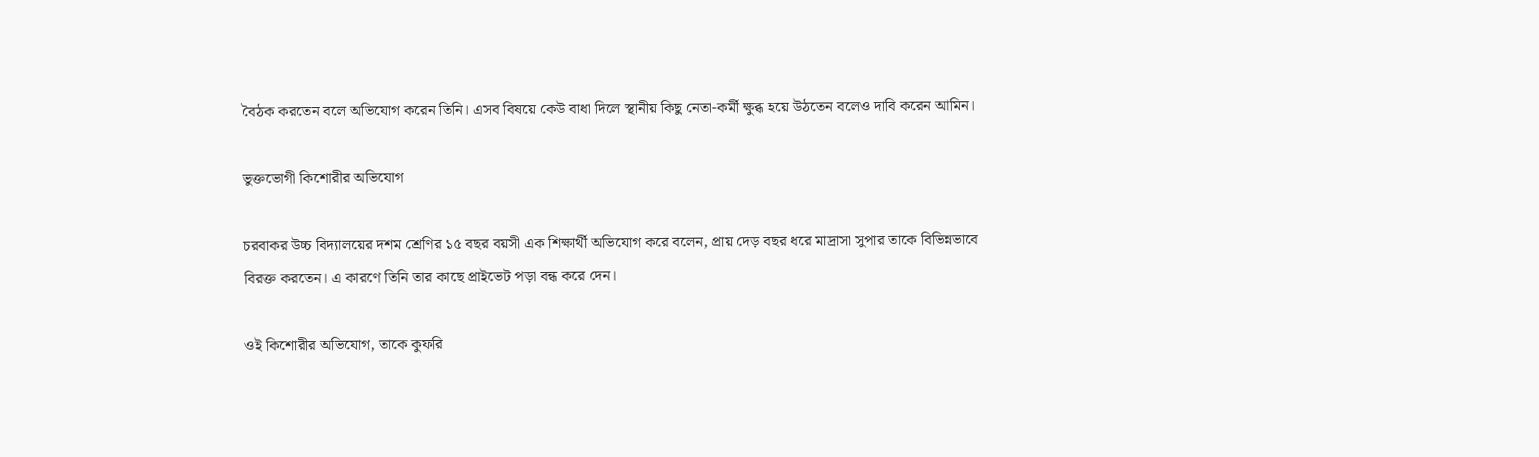বৈঠক করতেন বলে অভিযোগ করেন তিনি। এসব বিষয়ে কেউ বাধা দিলে স্থানীয় কিছু নেতা-কর্মী ক্ষুব্ধ হয়ে উঠতেন বলেও দাবি করেন আমিন।

ভুক্তভোগী কিশোরীর অভিযোগ

চরবাকর উচ্চ বিদ্যালয়ের দশম শ্রেণির ১৫ বছর বয়সী এক শিক্ষার্থী অভিযোগ করে বলেন, প্রায় দেড় বছর ধরে মাদ্রাসা সুপার তাকে বিভিন্নভাবে বিরক্ত করতেন। এ কারণে তিনি তার কাছে প্রাইভেট পড়া বন্ধ করে দেন।

ওই কিশোরীর অভিযোগ, তাকে কুফরি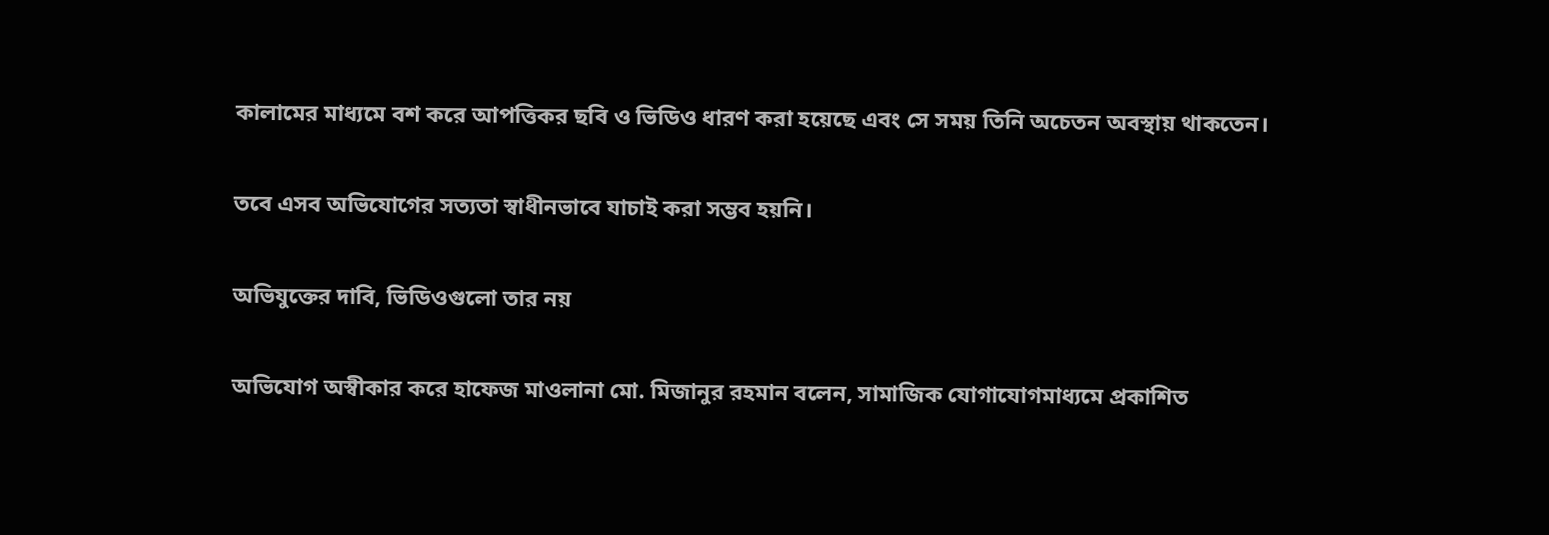কালামের মাধ্যমে বশ করে আপত্তিকর ছবি ও ভিডিও ধারণ করা হয়েছে এবং সে সময় তিনি অচেতন অবস্থায় থাকতেন।

তবে এসব অভিযোগের সত্যতা স্বাধীনভাবে যাচাই করা সম্ভব হয়নি।

অভিযুক্তের দাবি, ভিডিওগুলো তার নয়

অভিযোগ অস্বীকার করে হাফেজ মাওলানা মো. মিজানুর রহমান বলেন, সামাজিক যোগাযোগমাধ্যমে প্রকাশিত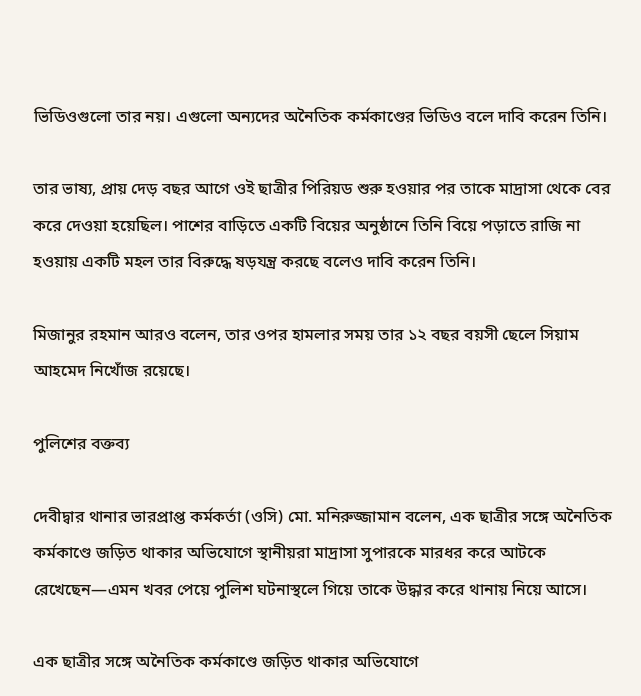ভিডিওগুলো তার নয়। এগুলো অন্যদের অনৈতিক কর্মকাণ্ডের ভিডিও বলে দাবি করেন তিনি।

তার ভাষ্য, প্রায় দেড় বছর আগে ওই ছাত্রীর পিরিয়ড শুরু হওয়ার পর তাকে মাদ্রাসা থেকে বের করে দেওয়া হয়েছিল। পাশের বাড়িতে একটি বিয়ের অনুষ্ঠানে তিনি বিয়ে পড়াতে রাজি না হওয়ায় একটি মহল তার বিরুদ্ধে ষড়যন্ত্র করছে বলেও দাবি করেন তিনি।

মিজানুর রহমান আরও বলেন, তার ওপর হামলার সময় তার ১২ বছর বয়সী ছেলে সিয়াম আহমেদ নিখোঁজ রয়েছে।

পুলিশের বক্তব্য

দেবীদ্বার থানার ভারপ্রাপ্ত কর্মকর্তা (ওসি) মো. মনিরুজ্জামান বলেন, এক ছাত্রীর সঙ্গে অনৈতিক কর্মকাণ্ডে জড়িত থাকার অভিযোগে স্থানীয়রা মাদ্রাসা সুপারকে মারধর করে আটকে রেখেছেন—এমন খবর পেয়ে পুলিশ ঘটনাস্থলে গিয়ে তাকে উদ্ধার করে থানায় নিয়ে আসে।

এক ছাত্রীর সঙ্গে অনৈতিক কর্মকাণ্ডে জড়িত থাকার অভিযোগে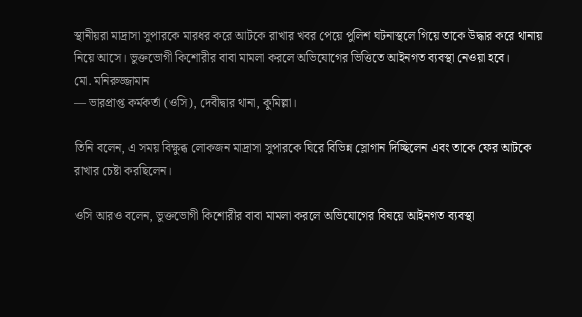স্থানীয়রা মাদ্রাসা সুপারকে মারধর করে আটকে রাখার খবর পেয়ে পুলিশ ঘটনাস্থলে গিয়ে তাকে উদ্ধার করে থানায় নিয়ে আসে। ভুক্তভোগী কিশোরীর বাবা মামলা করলে অভিযোগের ভিত্তিতে আইনগত ব্যবস্থা নেওয়া হবে।
মো. মনিরুজ্জামান
— ভারপ্রাপ্ত কর্মকর্তা (ওসি), দেবীদ্বার থানা, কুমিল্লা।

তিনি বলেন, এ সময় বিক্ষুব্ধ লোকজন মাদ্রাসা সুপারকে ঘিরে বিভিন্ন স্লোগান দিচ্ছিলেন এবং তাকে ফের আটকে রাখার চেষ্টা করছিলেন।

ওসি আরও বলেন, ভুক্তভোগী কিশোরীর বাবা মামলা করলে অভিযোগের বিষয়ে আইনগত ব্যবস্থা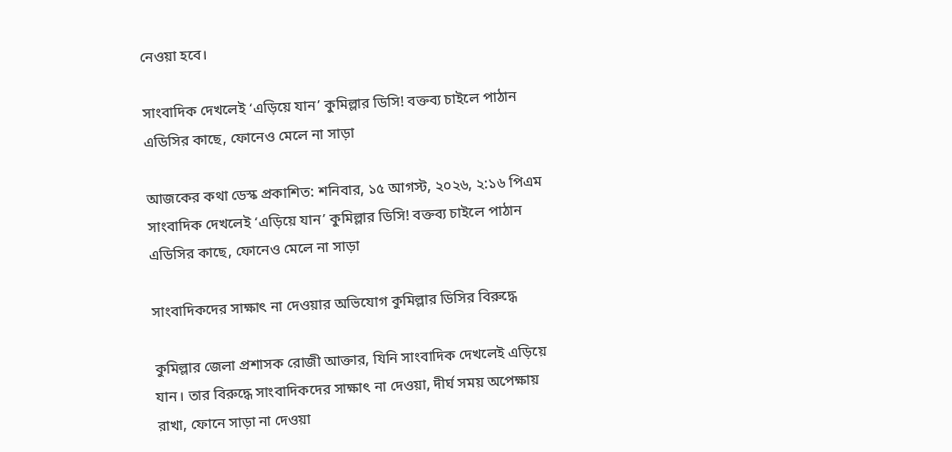নেওয়া হবে।

সাংবাদিক দেখলেই ‘এড়িয়ে যান’ কুমিল্লার ডিসি! বক্তব্য চাইলে পাঠান এডিসির কাছে, ফোনেও মেলে না সাড়া

আজকের কথা ডেস্ক প্রকাশিত: শনিবার, ১৫ আগস্ট, ২০২৬, ২:১৬ পিএম
সাংবাদিক দেখলেই ‘এড়িয়ে যান’ কুমিল্লার ডিসি! বক্তব্য চাইলে পাঠান এডিসির কাছে, ফোনেও মেলে না সাড়া

সাংবাদিকদের সাক্ষাৎ না দেওয়ার অভিযোগ কুমিল্লার ডিসির বিরুদ্ধে

কুমিল্লার জেলা প্রশাসক রোজী আক্তার, যিনি সাংবাদিক দেখলেই এড়িয়ে যান। তার বিরুদ্ধে সাংবাদিকদের সাক্ষাৎ না দেওয়া, দীর্ঘ সময় অপেক্ষায় রাখা, ফোনে সাড়া না দেওয়া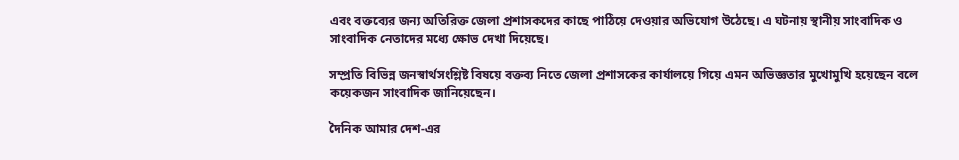এবং বক্তব্যের জন্য অতিরিক্ত জেলা প্রশাসকদের কাছে পাঠিয়ে দেওয়ার অভিযোগ উঠেছে। এ ঘটনায় স্থানীয় সাংবাদিক ও সাংবাদিক নেতাদের মধ্যে ক্ষোভ দেখা দিয়েছে।

সম্প্রতি বিভিন্ন জনস্বার্থসংশ্লিষ্ট বিষয়ে বক্তব্য নিতে জেলা প্রশাসকের কার্যালয়ে গিয়ে এমন অভিজ্ঞতার মুখোমুখি হয়েছেন বলে কয়েকজন সাংবাদিক জানিয়েছেন।

দৈনিক আমার দেশ-এর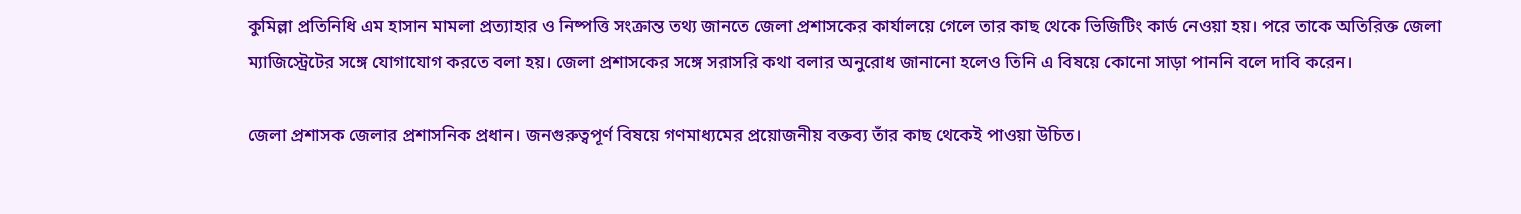কুমিল্লা প্রতিনিধি এম হাসান মামলা প্রত্যাহার ও নিষ্পত্তি সংক্রান্ত তথ্য জানতে জেলা প্রশাসকের কার্যালয়ে গেলে তার কাছ থেকে ভিজিটিং কার্ড নেওয়া হয়। পরে তাকে অতিরিক্ত জেলা ম্যাজিস্ট্রেটের সঙ্গে যোগাযোগ করতে বলা হয়। জেলা প্রশাসকের সঙ্গে সরাসরি কথা বলার অনুরোধ জানানো হলেও তিনি এ বিষয়ে কোনো সাড়া পাননি বলে দাবি করেন।

জেলা প্রশাসক জেলার প্রশাসনিক প্রধান। জনগুরুত্বপূর্ণ বিষয়ে গণমাধ্যমের প্রয়োজনীয় বক্তব্য তাঁর কাছ থেকেই পাওয়া উচিত।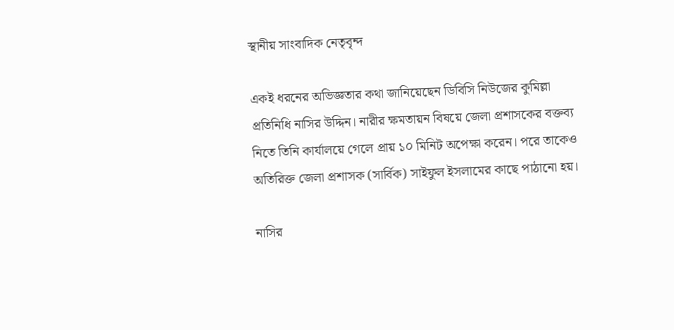স্থানীয় সাংবাদিক নেতৃবৃন্দ

একই ধরনের অভিজ্ঞতার কথা জানিয়েছেন ডিবিসি নিউজের কুমিল্লা প্রতিনিধি নাসির উদ্দিন। নারীর ক্ষমতায়ন বিষয়ে জেলা প্রশাসকের বক্তব্য নিতে তিনি কার্যালয়ে গেলে প্রায় ১০ মিনিট অপেক্ষা করেন। পরে তাকেও অতিরিক্ত জেলা প্রশাসক (সার্বিক) সাইফুল ইসলামের কাছে পাঠানো হয়।

নাসির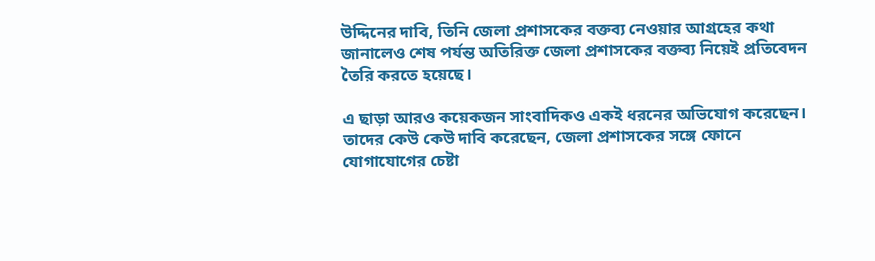উদ্দিনের দাবি, তিনি জেলা প্রশাসকের বক্তব্য নেওয়ার আগ্রহের কথা জানালেও শেষ পর্যন্ত অতিরিক্ত জেলা প্রশাসকের বক্তব্য নিয়েই প্রতিবেদন তৈরি করতে হয়েছে।

এ ছাড়া আরও কয়েকজন সাংবাদিকও একই ধরনের অভিযোগ করেছেন। তাদের কেউ কেউ দাবি করেছেন, জেলা প্রশাসকের সঙ্গে ফোনে যোগাযোগের চেষ্টা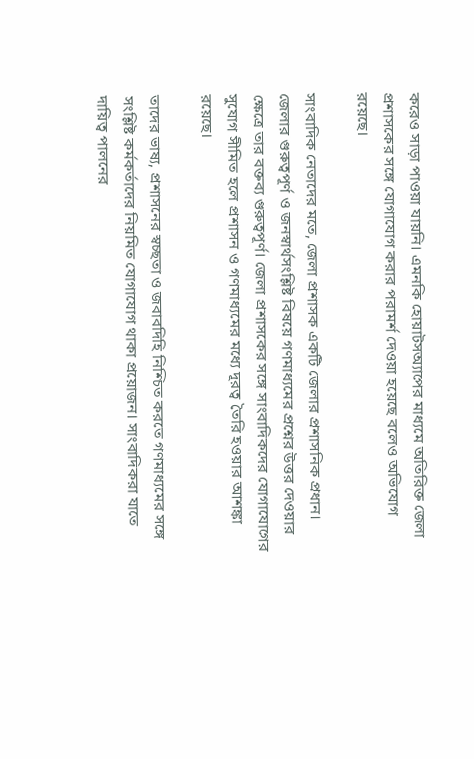করেও সাড়া পাওয়া যায়নি। এমনকি হোয়াটসঅ্যাপের মাধ্যমে অতিরিক্ত জেলা প্রশাসকের সঙ্গে যোগাযোগ করার পরামর্শ দেওয়া হয়েছে বলেও অভিযোগ রয়েছে।

সাংবাদিক নেতাদের মতে, জেলা প্রশাসক একটি জেলার প্রশাসনিক প্রধান। জেলার গুরুত্বপূর্ণ ও জনস্বার্থসংশ্লিষ্ট বিষয়ে গণমাধ্যমের প্রশ্নের উত্তর দেওয়ার ক্ষেত্রে তার বক্তব্য গুরুত্বপূর্ণ। জেলা প্রশাসকের সঙ্গে সাংবাদিকদের যোগাযোগের সুযোগ সীমিত হলে প্রশাসন ও গণমাধ্যমের মধ্যে দূরত্ব তৈরি হওয়ার আশঙ্কা রয়েছে।

তাদের ভাষ্য, প্রশাসনের স্বচ্ছতা ও জবাবদিহি নিশ্চিত করতে গণমাধ্যমের সঙ্গে সংশ্লিষ্ট কর্মকর্তাদের নিয়মিত যোগাযোগ থাকা প্রয়োজন। সাংবাদিকরা যাতে দায়িত্ব পালনের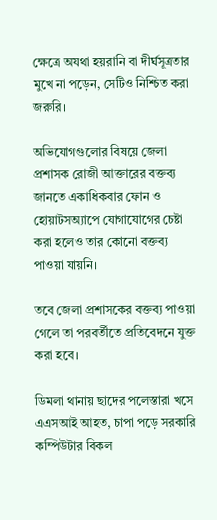ক্ষেত্রে অযথা হয়রানি বা দীর্ঘসূত্রতার মুখে না পড়েন, সেটিও নিশ্চিত করা জরুরি।

অভিযোগগুলোর বিষয়ে জেলা প্রশাসক রোজী আক্তারের বক্তব্য জানতে একাধিকবার ফোন ও হোয়াটসঅ্যাপে যোগাযোগের চেষ্টা করা হলেও তার কোনো বক্তব্য পাওয়া যায়নি।

তবে জেলা প্রশাসকের বক্তব্য পাওয়া গেলে তা পরবর্তীতে প্রতিবেদনে যুক্ত করা হবে।

ডিমলা থানায় ছাদের পলেস্তারা খসে এএসআই আহত, চাপা পড়ে সরকারি কম্পিউটার বিকল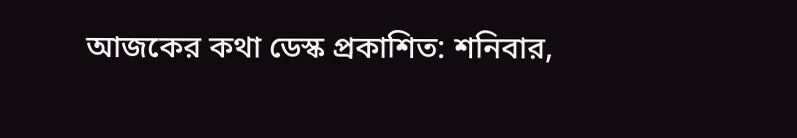আজকের কথা ডেস্ক প্রকাশিত: শনিবার,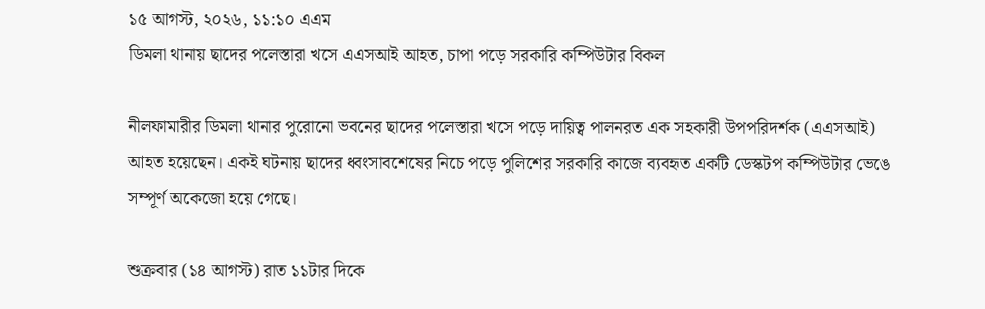১৫ আগস্ট, ২০২৬, ১১:১০ এএম
ডিমলা থানায় ছাদের পলেস্তারা খসে এএসআই আহত, চাপা পড়ে সরকারি কম্পিউটার বিকল

নীলফামারীর ডিমলা থানার পুরোনো ভবনের ছাদের পলেস্তারা খসে পড়ে দায়িত্ব পালনরত এক সহকারী উপপরিদর্শক (এএসআই) আহত হয়েছেন। একই ঘটনায় ছাদের ধ্বংসাবশেষের নিচে পড়ে পুলিশের সরকারি কাজে ব্যবহৃত একটি ডেস্কটপ কম্পিউটার ভেঙে সম্পূর্ণ অকেজো হয়ে গেছে।

শুক্রবার (১৪ আগস্ট) রাত ১১টার দিকে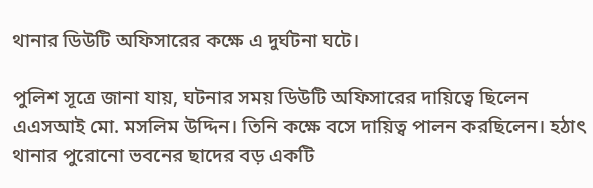থানার ডিউটি অফিসারের কক্ষে এ দুর্ঘটনা ঘটে।

পুলিশ সূত্রে জানা যায়, ঘটনার সময় ডিউটি অফিসারের দায়িত্বে ছিলেন এএসআই মো. মসলিম উদ্দিন। তিনি কক্ষে বসে দায়িত্ব পালন করছিলেন। হঠাৎ থানার পুরোনো ভবনের ছাদের বড় একটি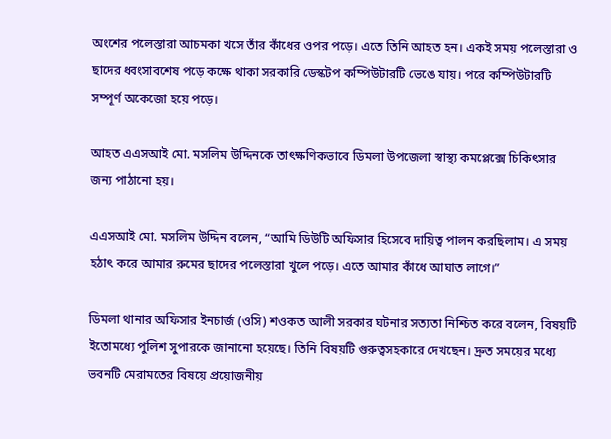অংশের পলেস্তারা আচমকা খসে তাঁর কাঁধের ওপর পড়ে। এতে তিনি আহত হন। একই সময় পলেস্তারা ও ছাদের ধ্বংসাবশেষ পড়ে কক্ষে থাকা সরকারি ডেস্কটপ কম্পিউটারটি ভেঙে যায়। পরে কম্পিউটারটি সম্পূর্ণ অকেজো হয়ে পড়ে।

আহত এএসআই মো. মসলিম উদ্দিনকে তাৎক্ষণিকভাবে ডিমলা উপজেলা স্বাস্থ্য কমপ্লেক্সে চিকিৎসার জন্য পাঠানো হয়।

এএসআই মো. মসলিম উদ্দিন বলেন, “আমি ডিউটি অফিসার হিসেবে দায়িত্ব পালন করছিলাম। এ সময় হঠাৎ করে আমার রুমের ছাদের পলেস্তারা খুলে পড়ে। এতে আমার কাঁধে আঘাত লাগে।”

ডিমলা থানার অফিসার ইনচার্জ (ওসি) শওকত আলী সরকার ঘটনার সত্যতা নিশ্চিত করে বলেন, বিষয়টি ইতোমধ্যে পুলিশ সুপারকে জানানো হয়েছে। তিনি বিষয়টি গুরুত্বসহকারে দেখছেন। দ্রুত সময়ের মধ্যে ভবনটি মেরামতের বিষয়ে প্রয়োজনীয়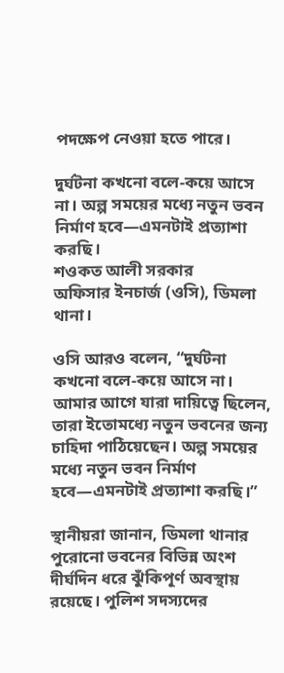পদক্ষেপ নেওয়া হতে পারে।

দুর্ঘটনা কখনো বলে-কয়ে আসে না। অল্প সময়ের মধ্যে নতুন ভবন নির্মাণ হবে—এমনটাই প্রত্যাশা করছি।
শওকত আলী সরকার
অফিসার ইনচার্জ (ওসি), ডিমলা থানা।

ওসি আরও বলেন, “দুর্ঘটনা কখনো বলে-কয়ে আসে না। আমার আগে যারা দায়িত্বে ছিলেন, তারা ইতোমধ্যে নতুন ভবনের জন্য চাহিদা পাঠিয়েছেন। অল্প সময়ের মধ্যে নতুন ভবন নির্মাণ হবে—এমনটাই প্রত্যাশা করছি।”

স্থানীয়রা জানান, ডিমলা থানার পুরোনো ভবনের বিভিন্ন অংশ দীর্ঘদিন ধরে ঝুঁকিপূর্ণ অবস্থায় রয়েছে। পুলিশ সদস্যদের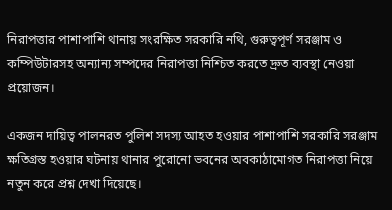নিরাপত্তার পাশাপাশি থানায় সংরক্ষিত সরকারি নথি, গুরুত্বপূর্ণ সরঞ্জাম ও কম্পিউটারসহ অন্যান্য সম্পদের নিরাপত্তা নিশ্চিত করতে দ্রুত ব্যবস্থা নেওয়া প্রয়োজন।

একজন দায়িত্ব পালনরত পুলিশ সদস্য আহত হওয়ার পাশাপাশি সরকারি সরঞ্জাম ক্ষতিগ্রস্ত হওয়ার ঘটনায় থানার পুরোনো ভবনের অবকাঠামোগত নিরাপত্তা নিয়ে নতুন করে প্রশ্ন দেখা দিয়েছে।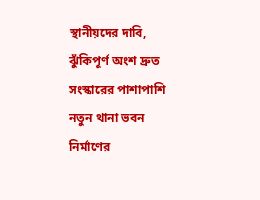স্থানীয়দের দাবি, ঝুঁকিপূর্ণ অংশ দ্রুত সংস্কারের পাশাপাশি নতুন থানা ভবন নির্মাণের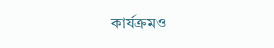কার্যক্রমও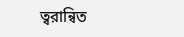ত্বরান্বিত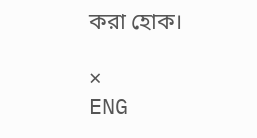করা হোক।

×
ENG